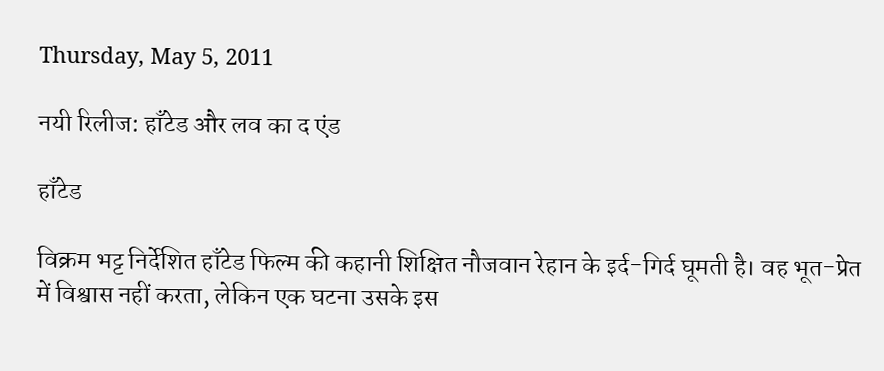Thursday, May 5, 2011

नयी रिलीज: हाँटेड और लव का द एंड

हाँटेड

विक्रम भट्ट निर्देशित हाँटेड फिल्म की कहानी शिक्षित नौजवान रेहान के इर्द-गिर्द घूमती है। वह भूत-प्रेत में विश्वास नहीं करता, लेकिन एक घटना उसके इस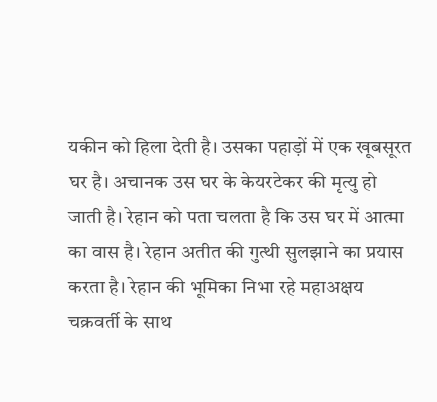यकीन को हिला देती है। उसका पहाड़ों में एक खूबसूरत घर है। अचानक उस घर के केयरटेकर की मृत्यु हो जाती है। रेहान को पता चलता है कि उस घर में आत्मा का वास है। रेहान अतीत की गुत्थी सुलझाने का प्रयास करता है। रेहान की भूमिका निभा रहे महाअक्षय चक्रवर्ती के साथ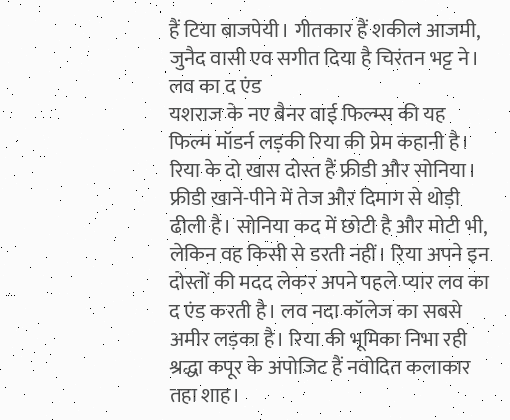हैं टिया बाजपेयी। गीतकार हैं शकील आजमी, जुनैद वासी एव सगीत दिया है चिरंतन भट्ट ने।
लव का द एंड
यशराज के नए बैनर वाई फिल्म्स की यह फिल्म मॉडर्न लड़की रिया की प्रेम कहानी है। रिया के दो खास दोस्त हैं फ्रीडी और सोनिया। फ्रीडी खाने-पीने में तेज और दिमाग से थोड़ी ढीली है। सोनिया कद में छोटी है और मोटी भी, लेकिन वह किसी से डरती नहीं। रिया अपने इन दोस्तों की मदद लेकर अपने पहले प्यार लव का द एंड करती है। लव नदा कॉलेज का सबसे अमीर लड़का है। रिया की भूमिका निभा रही श्रद्धा कपूर के अपोजिट हैं नवोदित कलाकार तहा शाह।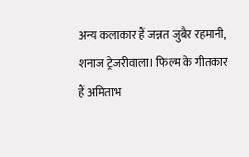अन्य कलाकार हैं जन्नत जुबैर रहमानी, शनाज ट्रेजरीवाला। फिल्म के गीतकार हैं अमिताभ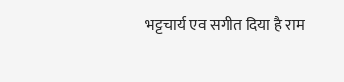भट्टचार्य एव सगीत दिया है राम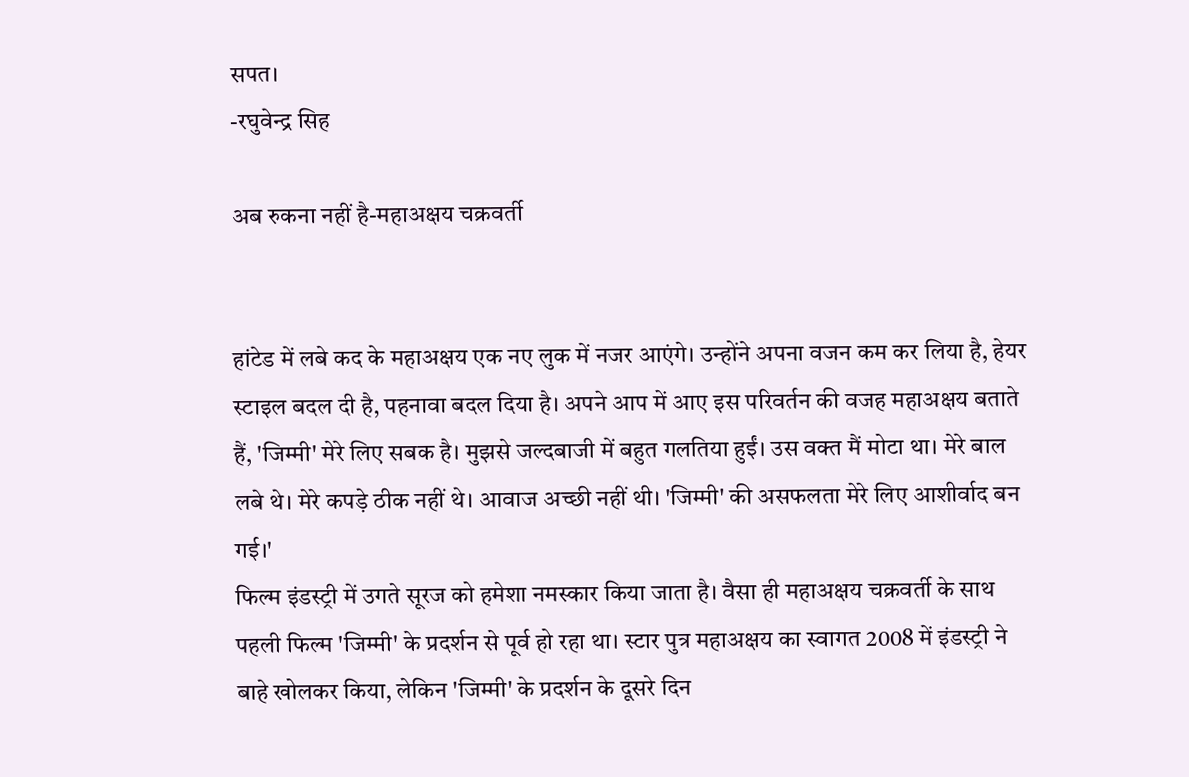सपत।
-रघुवेन्द्र सिह

अब रुकना नहीं है-महाअक्षय चक्रवर्ती


हांटेड में लबे कद के महाअक्षय एक नए लुक में नजर आएंगे। उन्होंने अपना वजन कम कर लिया है, हेयर स्टाइल बदल दी है, पहनावा बदल दिया है। अपने आप में आए इस परिवर्तन की वजह महाअक्षय बताते हैं, 'जिम्मी' मेरे लिए सबक है। मुझसे जल्दबाजी में बहुत गलतिया हुईं। उस वक्त मैं मोटा था। मेरे बाल लबे थे। मेरे कपड़े ठीक नहीं थे। आवाज अच्छी नहीं थी। 'जिम्मी' की असफलता मेरे लिए आशीर्वाद बन गई।'
फिल्म इंडस्ट्री में उगते सूरज को हमेशा नमस्कार किया जाता है। वैसा ही महाअक्षय चक्रवर्ती के साथ पहली फिल्म 'जिम्मी' के प्रदर्शन से पूर्व हो रहा था। स्टार पुत्र महाअक्षय का स्वागत 2008 में इंडस्ट्री ने बाहे खोलकर किया, लेकिन 'जिम्मी' के प्रदर्शन के दूसरे दिन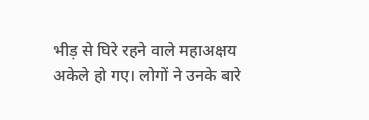भीड़ से घिरे रहने वाले महाअक्षय अकेले हो गए। लोगों ने उनके बारे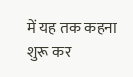में यह तक कहना शुरू कर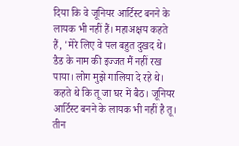दिया कि वे जूनियर आर्टिस्ट बनने के लायक भी नहीं हैं। महाअक्षय कहते हैं, 'मेरे लिए वे पल बहुत दुखद थे। डैड के नाम की इज्जत मैं नहीं रख पाया। लोग मुझे गालिया दे रहे थे। कहते थे कि तू जा घर में बैठ। जूनियर आर्टिस्ट बनने के लायक भी नहीं है तू। तीन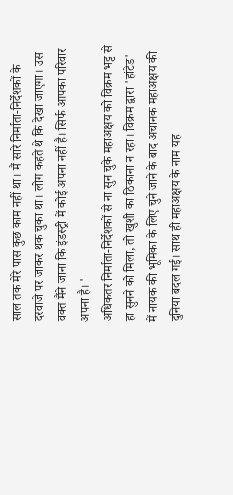साल तक मेरे पास कुछ काम नहीं था। मैं सारे निर्माता-निर्देशकों के दरवाजे पर जाकर थक चुका था। लोग कहते थे कि देखा जाएगा। उस वक्त मैंने जाना कि इंडस्ट्री में कोई अपना नहीं है। सिर्फ आपका परिवार अपना है। '
अधिकतर निर्माता-निर्देशकों से ना सुन चुके महाअक्षय को विक्रम भट्ट से हा सुनने को मिला, तो खुशी का ठिकाना न रहा। विक्रम द्वारा 'हांटेड' में नायक की भूमिका के लिए चुने जाने के बाद अचानक महाअक्षय की दुनिया बदल गई। साथ ही महाअक्षय के नाम यह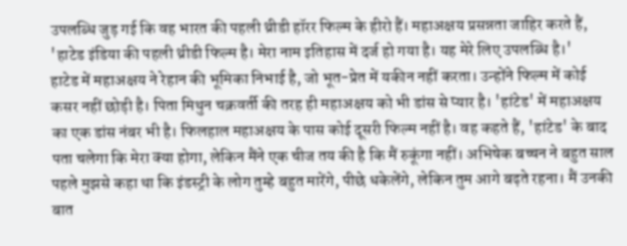उपलब्धि जुड़ गई कि वह भारत की पहली थ्रीडी हॉरर फिल्म के हीरो हैं। महाअक्षय प्रसन्नता जाहिर करते हैं, 'हाटेड इंडिया की पहली थ्रीडी फिल्म है। मेरा नाम इतिहास में दर्ज हो गया है। यह मेरे लिए उपलब्धि है।'
हाटेड में महाअक्षय ने रेहान की भूमिका निभाई है, जो भूत-प्रेत में यकीन नहीं करता। उन्होंने फिल्म में कोई कसर नहीं छोड़ी है। पिता मिथुन चक्रवर्ती की तरह ही महाअक्षय को भी डांस से प्यार है। 'हांटेड' में महाअक्षय का एक डांस नंबर भी है। फिलहाल महाअक्षय के पास कोई दूसरी फिल्म नहीं है। वह कहते हैं, 'हांटेड' के बाद पता चलेगा कि मेरा क्या होगा, लेकिन मैंने एक चीज तय की है कि मैं रुकूंगा नहीं। अभिषेक बच्चन ने बहुत साल पहले मुझसे कहा था कि इंडस्ट्री के लोग तुम्हे बहुत मारेंगे, पीछे धकेलेंगे, लेकिन तुम आगे बढ़ते रहना। मैं उनकी बात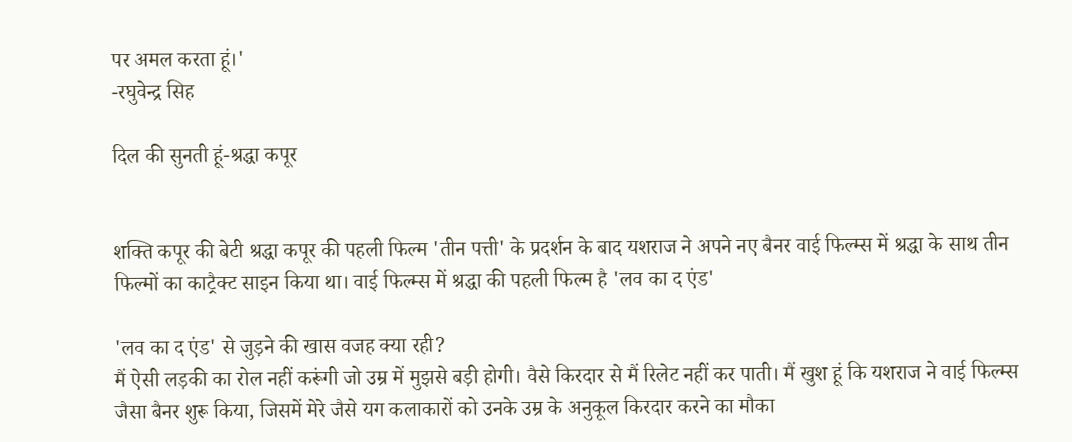पर अमल करता हूं।'
-रघुवेन्द्र सिह

दिल की सुनती हूं-श्रद्धा कपूर


शक्ति कपूर की बेटी श्रद्धा कपूर की पहली फिल्म 'तीन पत्ती' के प्रदर्शन के बाद यशराज ने अपने नए बैनर वाई फिल्म्स में श्रद्धा के साथ तीन फिल्मों का काट्रैक्ट साइन किया था। वाई फिल्म्स में श्रद्धा की पहली फिल्म है 'लव का द एंड'

'लव का द एंड' से जुड़ने की खास वजह क्या रही?
मैं ऐसी लड़की का रोल नहीं करूंगी जो उम्र में मुझसे बड़ी होगी। वैसे किरदार से मैं रिलेट नहीं कर पाती। मैं खुश हूं कि यशराज ने वाई फिल्म्स जैसा बैनर शुरू किया, जिसमें मेरे जैसे यग कलाकारों को उनके उम्र के अनुकूल किरदार करने का मौका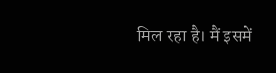मिल रहा है। मैं इसमें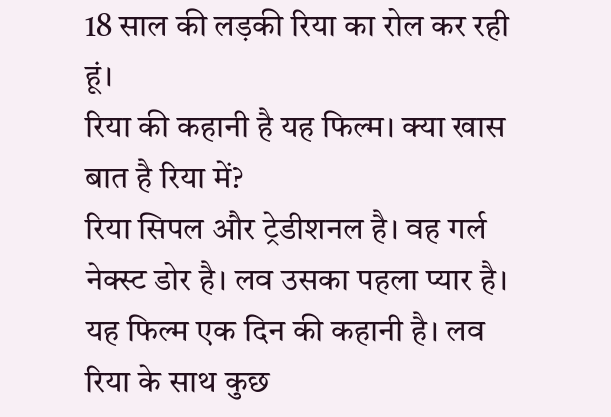18 साल की लड़की रिया का रोल कर रही हूं।
रिया की कहानी है यह फिल्म। क्या खास बात है रिया में?
रिया सिपल और ट्रेडीशनल है। वह गर्ल नेक्स्ट डोर है। लव उसका पहला प्यार है। यह फिल्म एक दिन की कहानी है। लव रिया के साथ कुछ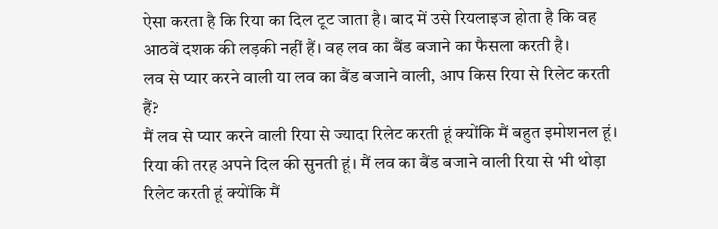ऐसा करता है कि रिया का दिल टूट जाता है। बाद में उसे रियलाइज होता है कि वह आठवें दशक की लड़की नहीं हैं। वह लव का बैंड बजाने का फैसला करती है।
लव से प्यार करने वाली या लव का बैंड बजाने वाली, आप किस रिया से रिलेट करती हैं?
मैं लव से प्यार करने वाली रिया से ज्यादा रिलेट करती हूं क्योंकि मैं बहुत इमोशनल हूं। रिया की तरह अपने दिल की सुनती हूं। मैं लव का बैंड बजाने वाली रिया से भी थोड़ा रिलेट करती हूं क्योंकि मैं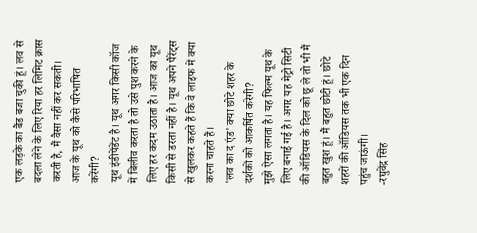एक लड़के का बैंड बजा चुकी हूं। लव से बदला लेने के लिए रिया हर लिमिट क्रास करती है, मैं वैसा नहीं कर सकती।
आज के यूथ को कैसे परिभाषित करेंगी?
यूथ इंडीपेंडेंट है। यूथ अगर किसी कॉज में बिलीव करता है तो उसे पुश करने के लिए हर कदम उठाता है। आज का यूथ किसी से डरता नहीं है। यूथ अपने पैरेंट्स से खुलकर कहते हैं कि वे लाइफ में क्या करना चाहते हैं।
'लव का द एंड' क्या छोटे शहर के दर्शकों को आकर्षित करेगी?
मुझे ऐसा लगता है। यह फिल्म यूथ के लिए बनाई गई है। अगर यह मेट्रो सिटी की ऑडियस के दिल को छू ले तो भी मैं बहुत खुश हूं। मैं बहुत छोटी हूं। छोटे शहरों की ऑडियस तक भी एक दिन पहुंच जाऊंगी।
-रघुवेंद्र सिंह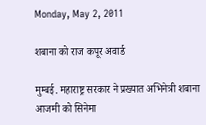Monday, May 2, 2011

शबाना को राज कपूर अवार्ड

मुम्बई. महाराष्ट्र सरकार ने प्रख्यात अभिनेत्री शबाना आजमी को सिनेमा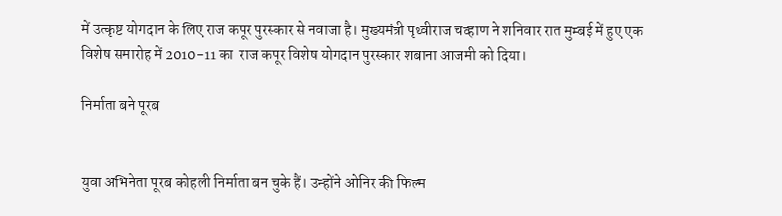में उत्कृष्ट योगदान के लिए राज कपूर पुरस्कार से नवाजा है। मुख्यमंत्री पृथ्वीराज चव्हाण ने शनिवार रात मुम्बई में हुए एक विशेष समारोह में 2010-11 का  राज कपूर विशेष योगदान पुरस्कार शबाना आजमी को दिया।

निर्माता बने पूरब


युवा अभिनेता पूरब कोहली निर्माता बन चुके हैं। उन्होंने ओनिर की फिल्म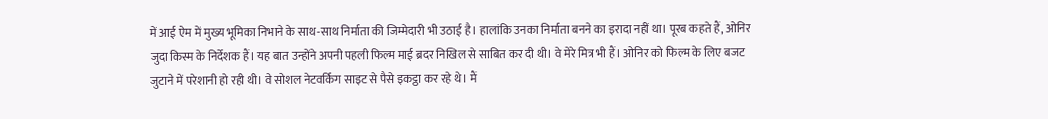में आई ऐम में मुख्य भूमिका निभाने के साथ-साथ निर्माता की जिम्मेदारी भी उठाई है। हालांकि उनका निर्माता बनने का इरादा नहीं था। पूरब कहते हैं, ओनिर जुदा किस्म के निर्देशक हैं। यह बात उन्होंने अपनी पहली फिल्म माई ब्रदर निखिल से साबित कर दी थी। वे मेरे मित्र भी हैं। ओनिर को फिल्म के लिए बजट जुटाने में परेशानी हो रही थी। वे सोशल नेटवर्किग साइट से पैसे इकट्ठा कर रहे थे। मैं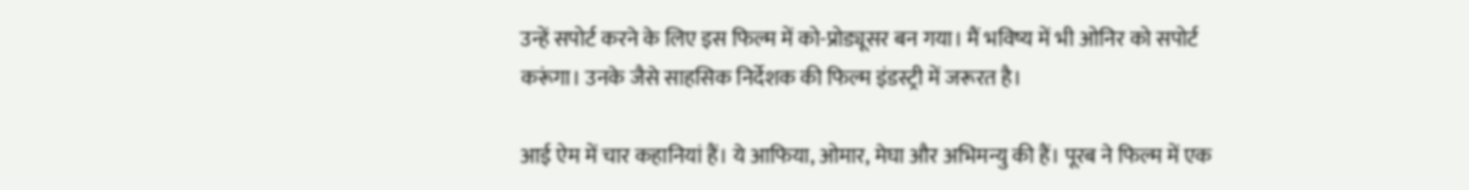उन्हें सपोर्ट करने के लिए इस फिल्म में को-प्रोड्यूसर बन गया। मैं भविष्य में भी ओनिर को सपोर्ट करूंगा। उनके जैसे साहसिक निर्देशक की फिल्म इंडस्ट्री में जरूरत है।

आई ऐम में चार कहानियां हैं। ये आफिया, ओमार, मेघा और अभिमन्यु की हैं। पूरब ने फिल्म में एक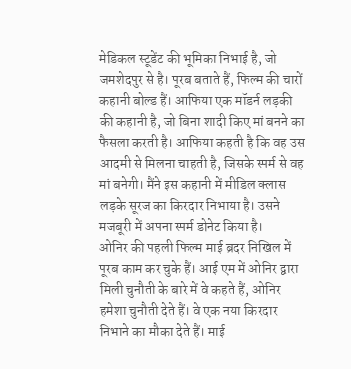मेडिकल स्टूडेंट की भूमिका निभाई है, जो जमशेदपुर से है। पूरब बताते हैं, फिल्म की चारों कहानी बोल्ड हैं। आफिया एक मॉडर्न लड़की की कहानी है, जो बिना शादी किए मां बनने का फैसला करती है। आफिया कहती है कि वह उस आदमी से मिलना चाहती है, जिसके स्पर्म से वह मां बनेगी। मैंने इस कहानी में मीडिल क्लास लड़के सूरज का किरदार निभाया है। उसने मजबूरी में अपना स्पर्म डोनेट किया है।
ओनिर की पहली फिल्म माई ब्रदर निखिल में पूरब काम कर चुके हैं। आई एम में ओनिर द्वारा मिली चुनौती के बारे में वे कहते हैं, ओनिर हमेशा चुनौती देते हैं। वे एक नया किरदार निभाने का मौका देते हैं। माई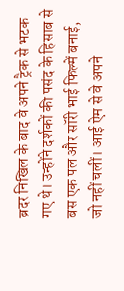ब्रदर निखिल के बाद वे अपने ट्रैक से भटक गए थे। उन्होंने दर्शकों की पसंद के हिसाब से बस एक पल और सॉरी भाई फिल्में बनाई, जो नहीं चलीं। आई ऐम से वे अपने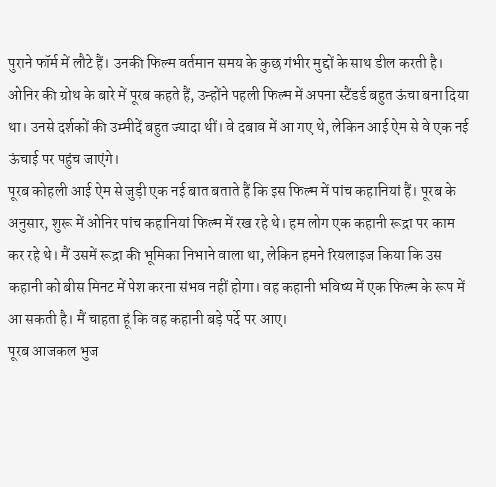पुराने फॉर्म में लौटे हैं। उनकी फिल्म वर्तमान समय के कुछ गंभीर मुद्दों के साथ डील करती है। ओनिर की ग्रोथ के बारे में पूरब कहते हैं, उन्होंने पहली फिल्म में अपना स्टैंडर्ड बहुत ऊंचा बना दिया था। उनसे दर्शकों की उम्मीदें बहुत ज्यादा थीं। वे दबाव में आ गए थे, लेकिन आई ऐम से वे एक नई ऊंचाई पर पहुंच जाएंगे।
पूरब कोहली आई ऐम से जुड़ी एक नई बात बताते हैं कि इस फिल्म में पांच कहानियां हैं। पूरब के अनुसार, शुरू में ओनिर पांच कहानियां फिल्म में रख रहे थे। हम लोग एक कहानी रूद्रा पर काम कर रहे थे। मैं उसमें रूद्रा की भूमिका निभाने वाला था, लेकिन हमने रियलाइज किया कि उस कहानी को बीस मिनट में पेश करना संभव नहीं होगा। वह कहानी भविष्य में एक फिल्म के रूप में आ सकती है। मैं चाहता हूं कि वह कहानी बड़े पर्दे पर आए।
पूरब आजकल भुज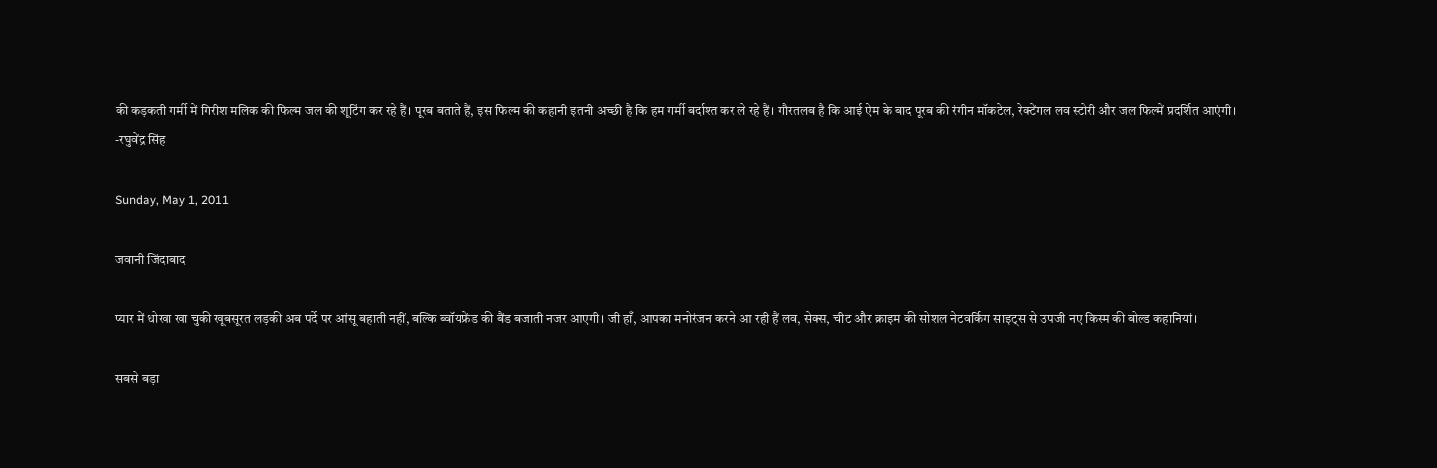की कड़कती गर्मी में गिरीश मलिक की फिल्म जल की शूटिंग कर रहे हैं। पूरब बताते हैं, इस फिल्म की कहानी इतनी अच्छी है कि हम गर्मी बर्दाश्त कर ले रहे हैं। गौरतलब है कि आई ऐम के बाद पूरब की रंगीन मॉकटेल, रेक्टेंगल लव स्टोरी और जल फिल्में प्रदर्शित आएंगी।
-रघुवेंद्र सिंह

Sunday, May 1, 2011

जवानी जिंदाबाद

प्यार में धोखा खा चुकी खूबसूरत लड़की अब पर्दे पर आंसू बहाती नहीं, बल्कि ब्वॉयफ्रेंड की बैंड बजाती नजर आएगी। जी हाँ, आपका मनोरंजन करने आ रही हैं लव, सेक्स, चीट और क्राइम की सोशल नेटवर्किग साइट्स से उपजी नए किस्म की बोल्ड कहानियां।

सबसे बड़ा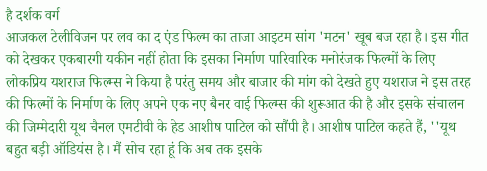है दर्शक वर्ग
आजकल टेलीविजन पर लव का द एंड फिल्म का ताजा आइटम सांग 'मटन' खूब बज रहा है। इस गीत को देखकर एकबारगी यकीन नहीं होता कि इसका निर्माण पारिवारिक मनोरंजक फिल्मों के लिए लोकप्रिय यशराज फिल्म्स ने किया है परंतु समय और बाजार की मांग को देखते हुए यशराज ने इस तरह की फिल्मों के निर्माण के लिए अपने एक नए बैनर वाई फिल्म्स की शुरूआत की है और इसके संचालन की जिम्मेदारी यूथ चैनल एमटीवी के हेड आशीष पाटिल को सौंपी है। आशीष पाटिल कहते हैं, ''यूथ बहुत बड़ी ऑडियंस है। मैं सोच रहा हूं कि अब तक इसके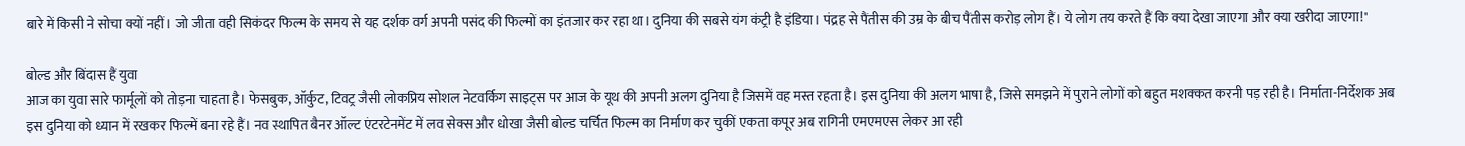बारे में किसी ने सोचा क्यों नहीं। जो जीता वही सिकंदर फिल्म के समय से यह दर्शक वर्ग अपनी पसंद की फिल्मों का इंतजार कर रहा था। दुनिया की सबसे यंग कंट्री है इंडिया। पंद्रह से पैंतीस की उम्र के बीच पैंतीस करोड़ लोग हैं। ये लोग तय करते हैं कि क्या देखा जाएगा और क्या खरीदा जाएगा!''

बोल्ड और बिंदास हैं युवा
आज का युवा सारे फार्मूलों को तोड़ना चाहता है। फेसबुक, ऑर्कुट, टिवट्र जैसी लोकप्रिय सोशल नेटवर्किग साइट्स पर आज के यूथ की अपनी अलग दुनिया है जिसमें वह मस्त रहता है। इस दुनिया की अलग भाषा है, जिसे समझने में पुराने लोगों को बहुत मशक्कत करनी पड़ रही है। निर्माता-निर्देशक अब इस दुनिया को ध्यान में रखकर फिल्में बना रहे हैं। नव स्थापित बैनर ऑल्ट एंटरटेनमेंट में लव सेक्स और धोखा जैसी बोल्ड चर्चित फिल्म का निर्माण कर चुकीं एकता कपूर अब रागिनी एमएमएस लेकर आ रही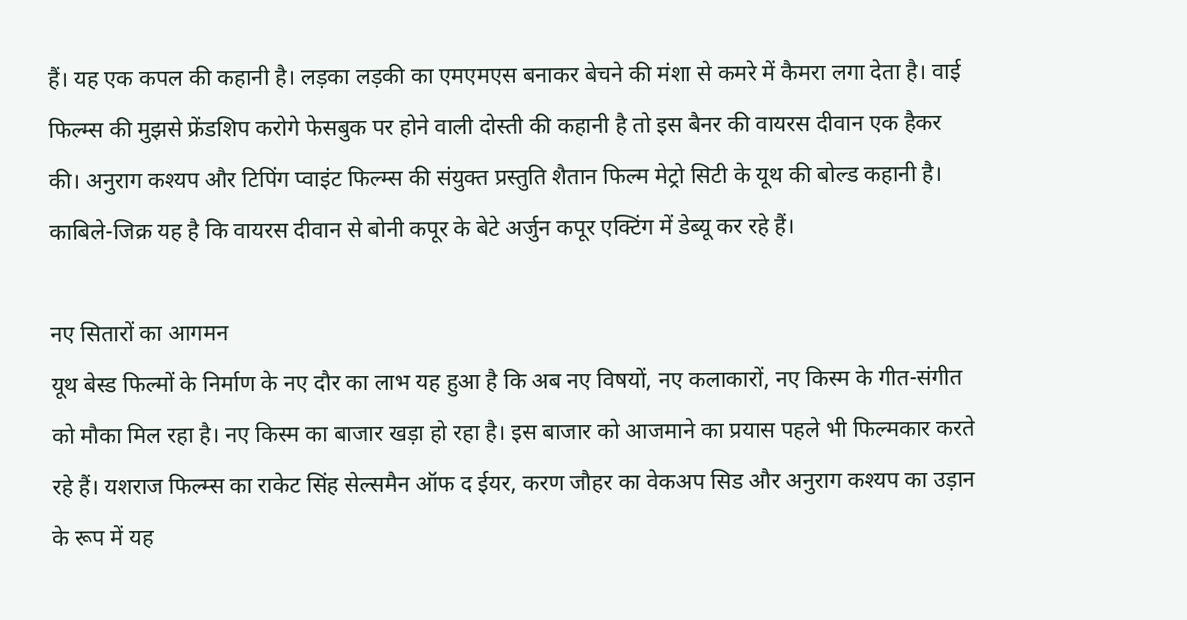हैं। यह एक कपल की कहानी है। लड़का लड़की का एमएमएस बनाकर बेचने की मंशा से कमरे में कैमरा लगा देता है। वाई फिल्म्स की मुझसे फ्रेंडशिप करोगे फेसबुक पर होने वाली दोस्ती की कहानी है तो इस बैनर की वायरस दीवान एक हैकर की। अनुराग कश्यप और टिपिंग प्वाइंट फिल्म्स की संयुक्त प्रस्तुति शैतान फिल्म मेट्रो सिटी के यूथ की बोल्ड कहानी है। काबिले-जिक्र यह है कि वायरस दीवान से बोनी कपूर के बेटे अर्जुन कपूर एक्टिंग में डेब्यू कर रहे हैं।

नए सितारों का आगमन
यूथ बेस्ड फिल्मों के निर्माण के नए दौर का लाभ यह हुआ है कि अब नए विषयों, नए कलाकारों, नए किस्म के गीत-संगीत को मौका मिल रहा है। नए किस्म का बाजार खड़ा हो रहा है। इस बाजार को आजमाने का प्रयास पहले भी फिल्मकार करते रहे हैं। यशराज फिल्म्स का राकेट सिंह सेल्समैन ऑफ द ईयर, करण जौहर का वेकअप सिड और अनुराग कश्यप का उड़ान के रूप में यह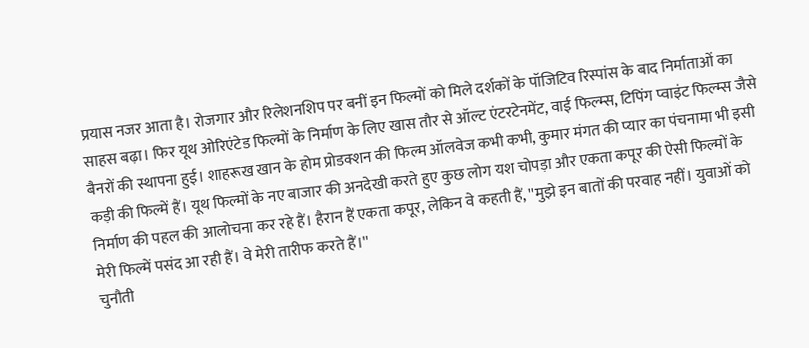प्रयास नजर आता है। रोजगार और रिलेशनशिप पर बनीं इन फिल्मों को मिले दर्शकों के पॉजिटिव रिस्पांस के बाद निर्माताओं का साहस बढ़ा। फिर यूथ ओरिएंटेड फिल्मों के निर्माण के लिए खास तौर से ऑल्ट एंटरटेनमेंट, वाई फिल्म्स, टिपिंग प्वाइंट फिल्म्स जैसे बैनरों की स्थापना हुई। शाहरूख खान के होम प्रोडक्शन की फिल्म ऑलवेज कभी कभी, कुमार मंगत की प्यार का पंचनामा भी इसी कड़ी की फिल्में हैं। यूथ फिल्मों के नए बाजार की अनदेखी करते हुए कुछ लोग यश चोपड़ा और एकता कपूर की ऐसी फिल्मों के निर्माण की पहल की आलोचना कर रहे हैं। हैरान हैं एकता कपूर, लेकिन वे कहती हैं, ''मुझे इन बातों की परवाह नहीं। युवाओं को मेरी फिल्में पसंद आ रही हैं। वे मेरी तारीफ करते हैं।''
चुनौती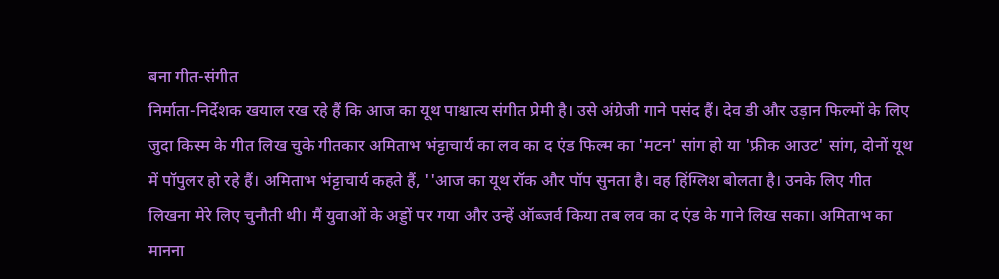बना गीत-संगीत
निर्माता-निर्देशक खयाल रख रहे हैं कि आज का यूथ पाश्चात्य संगीत प्रेमी है। उसे अंग्रेजी गाने पसंद हैं। देव डी और उड़ान फिल्मों के लिए जुदा किस्म के गीत लिख चुके गीतकार अमिताभ भंट्टाचार्य का लव का द एंड फिल्म का 'मटन' सांग हो या 'फ्रीक आउट' सांग, दोनों यूथ में पॉपुलर हो रहे हैं। अमिताभ भंट्टाचार्य कहते हैं, ''आज का यूथ रॉक और पॉप सुनता है। वह हिंग्लिश बोलता है। उनके लिए गीत लिखना मेरे लिए चुनौती थी। मैं युवाओं के अड्डों पर गया और उन्हें ऑब्जर्व किया तब लव का द एंड के गाने लिख सका। अमिताभ का मानना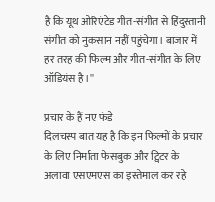है कि यूथ ओरिएंटेड गीत-संगीत से हिंदुस्तानी संगीत को नुकसान नहीं पहुंचेगा। बाजार में हर तरह की फिल्म और गीत-संगीत के लिए ऑडियंस है।''

प्रचार के हैं नए फंडे
दिलचस्प बात यह है कि इन फिल्मों के प्रचार के लिए निर्माता फेसबुक और ट्विटर के अलावा एसएमएस का इस्तेमाल कर रहे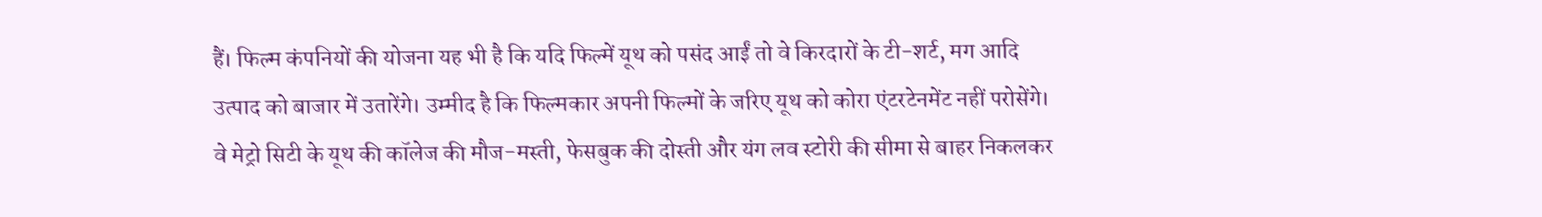हैं। फिल्म कंपनियों की योजना यह भी है कि यदि फिल्में यूथ को पसंद आईं तो वे किरदारों के टी-शर्ट, मग आदि उत्पाद को बाजार में उतारेंगे। उम्मीद है कि फिल्मकार अपनी फिल्मों के जरिए यूथ को कोरा एंटरटेनमेंट नहीं परोसेंगे। वे मेट्रो सिटी के यूथ की कॉलेज की मौज-मस्ती, फेसबुक की दोस्ती और यंग लव स्टोरी की सीमा से बाहर निकलकर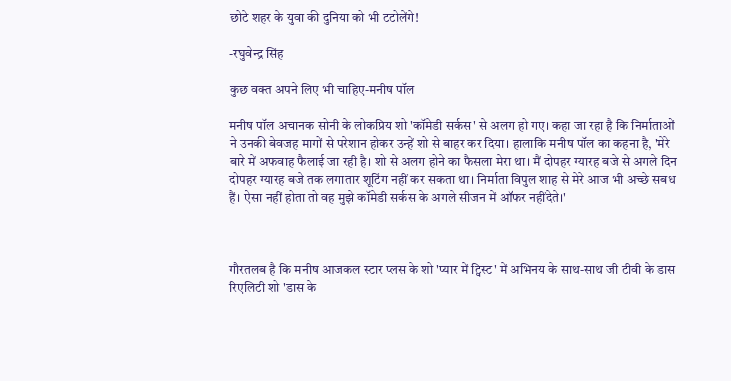छोटे शहर के युवा की दुनिया को भी टटोलेंगे!

-रघुवेन्द्र सिंह

कुछ वक्त अपने लिए भी चाहिए-मनीष पॉल

मनीष पॉल अचानक सोनी के लोकप्रिय शो 'कॉमेडी सर्कस' से अलग हो गए। कहा जा रहा है कि निर्माताओं ने उनकी बेवजह मागों से परेशान होकर उन्हें शो से बाहर कर दिया। हालाकि मनीष पॉल का कहना है, 'मेरे बारे में अफवाह फैलाई जा रही है। शो से अलग होने का फैसला मेरा था। मैं दोपहर ग्यारह बजे से अगले दिन दोपहर ग्यारह बजे तक लगातार शूटिंग नहीं कर सकता था। निर्माता विपुल शाह से मेरे आज भी अच्छे सबध हैं। ऐसा नहीं होता तो वह मुझे कॉमेडी सर्कस के अगले सीजन में ऑफर नहींदेते।'



गौरतलब है कि मनीष आजकल स्टार प्लस के शो 'प्यार में ट्विस्ट' में अभिनय के साथ-साथ जी टीवी के डास रिएलिटी शो 'डास के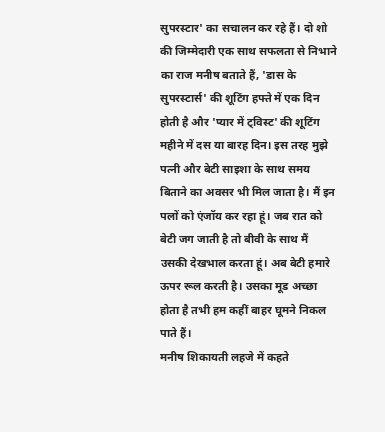सुपरस्टार' का सचालन कर रहे हैं। दो शो की जिम्मेदारी एक साथ सफलता से निभाने का राज मनीष बताते हैं, 'डास के सुपरस्टार्स' की शूटिंग हफ्ते में एक दिन होती है और 'प्यार में ट्विस्ट' की शूटिंग महीने में दस या बारह दिन। इस तरह मुझे पत्नी और बेटी साइशा के साथ समय बिताने का अवसर भी मिल जाता है। मैं इन पलों को एंजॉय कर रहा हूं। जब रात को बेटी जग जाती है तो बीवी के साथ मैं उसकी देखभाल करता हूं। अब बेटी हमारे ऊपर रूल करती है। उसका मूड अच्छा होता है तभी हम कहीं बाहर घूमने निकल पाते हैं।
मनीष शिकायती लहजे में कहते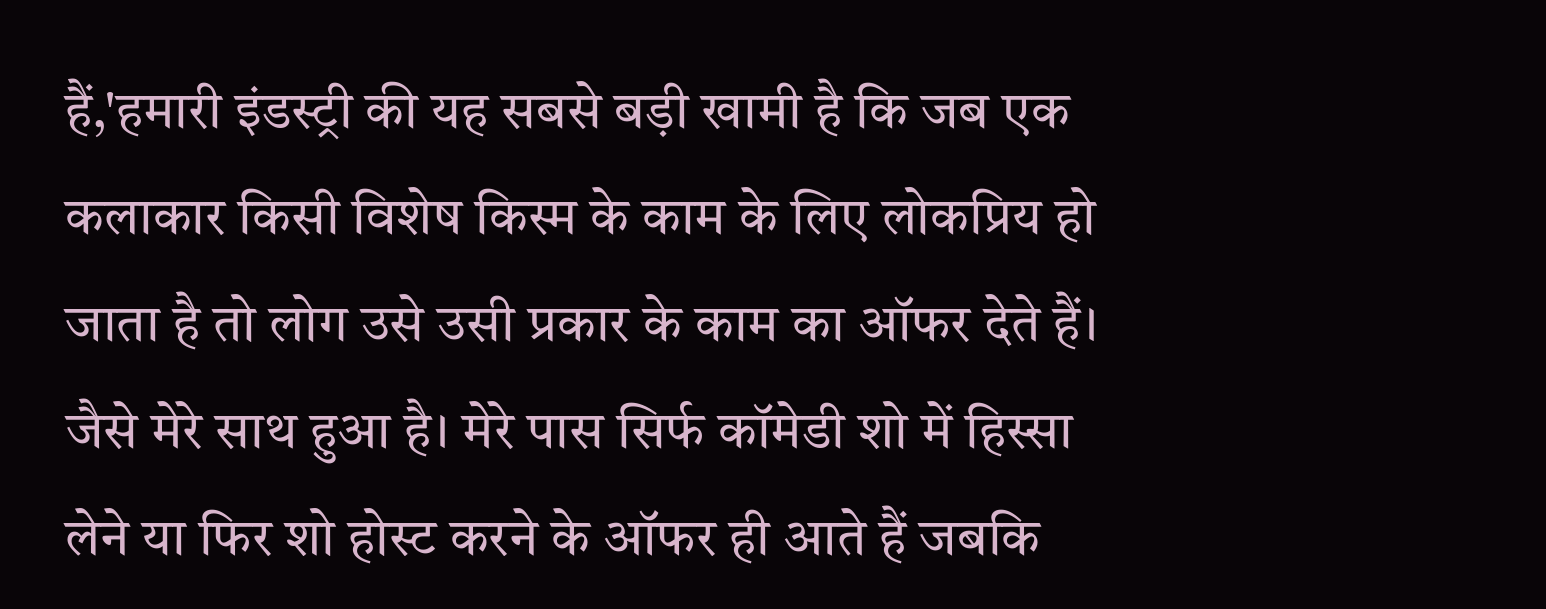हैं,'हमारी इंडस्ट्री की यह सबसे बड़ी खामी है कि जब एक कलाकार किसी विशेष किस्म के काम के लिए लोकप्रिय हो जाता है तो लोग उसे उसी प्रकार के काम का ऑफर देते हैं। जैसे मेरे साथ हुआ है। मेरे पास सिर्फ कॉमेडी शो में हिस्सा लेने या फिर शो होस्ट करने के ऑफर ही आते हैं जबकि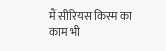मैं सीरियस किस्म का काम भी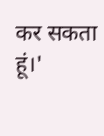कर सकता हूं।'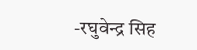-रघुवेन्द्र सिह